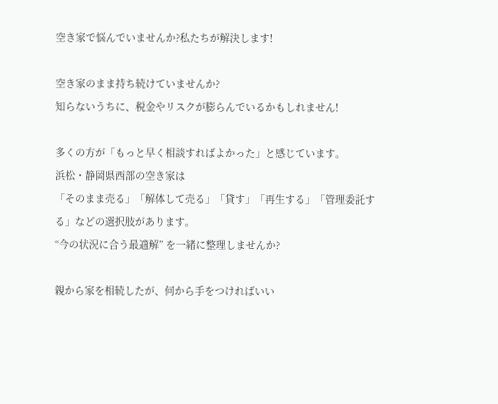空き家で悩んでいませんか?私たちが解決します!

空き家のまま持ち続けていませんか?
知らないうちに、税金やリスクが膨らんでいるかもしれません!

多くの方が「もっと早く相談すればよかった」と感じています。
浜松・静岡県西部の空き家は
「そのまま売る」「解体して売る」「貸す」「再生する」「管理委託する」などの選択肢があります。
“今の状況に合う最適解” を一緒に整理しませんか?

親から家を相続したが、何から手をつければいい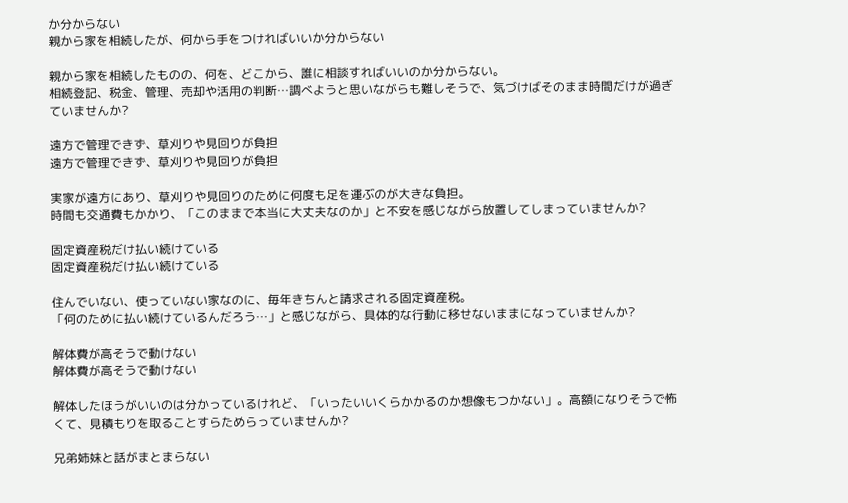か分からない
親から家を相続したが、何から手をつければいいか分からない

親から家を相続したものの、何を、どこから、誰に相談すればいいのか分からない。
相続登記、税金、管理、売却や活用の判断…調べようと思いながらも難しそうで、気づけばそのまま時間だけが過ぎていませんか?

遠方で管理できず、草刈りや見回りが負担
遠方で管理できず、草刈りや見回りが負担

実家が遠方にあり、草刈りや見回りのために何度も足を運ぶのが大きな負担。
時間も交通費もかかり、「このままで本当に大丈夫なのか」と不安を感じながら放置してしまっていませんか?

固定資産税だけ払い続けている
固定資産税だけ払い続けている

住んでいない、使っていない家なのに、毎年きちんと請求される固定資産税。
「何のために払い続けているんだろう…」と感じながら、具体的な行動に移せないままになっていませんか?

解体費が高そうで動けない
解体費が高そうで動けない

解体したほうがいいのは分かっているけれど、「いったいいくらかかるのか想像もつかない」。高額になりそうで怖くて、見積もりを取ることすらためらっていませんか?

兄弟姉妹と話がまとまらない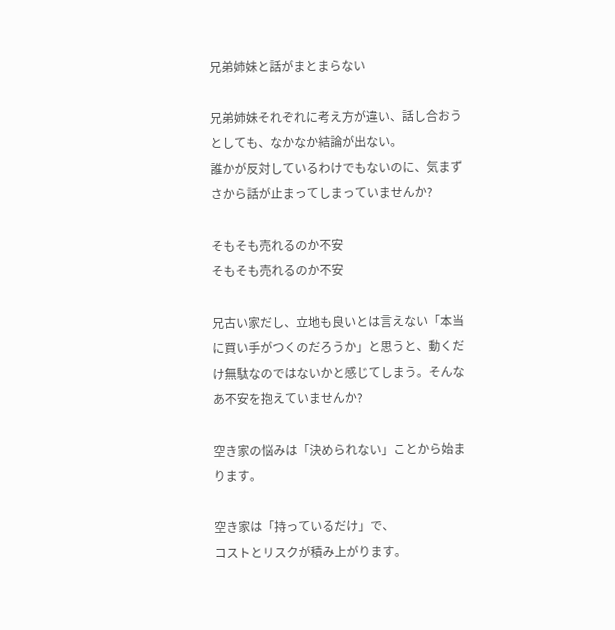兄弟姉妹と話がまとまらない

兄弟姉妹それぞれに考え方が違い、話し合おうとしても、なかなか結論が出ない。
誰かが反対しているわけでもないのに、気まずさから話が止まってしまっていませんか?

そもそも売れるのか不安
そもそも売れるのか不安

兄古い家だし、立地も良いとは言えない「本当に買い手がつくのだろうか」と思うと、動くだけ無駄なのではないかと感じてしまう。そんなあ不安を抱えていませんか?

空き家の悩みは「決められない」ことから始まります。

空き家は「持っているだけ」で、
コストとリスクが積み上がります。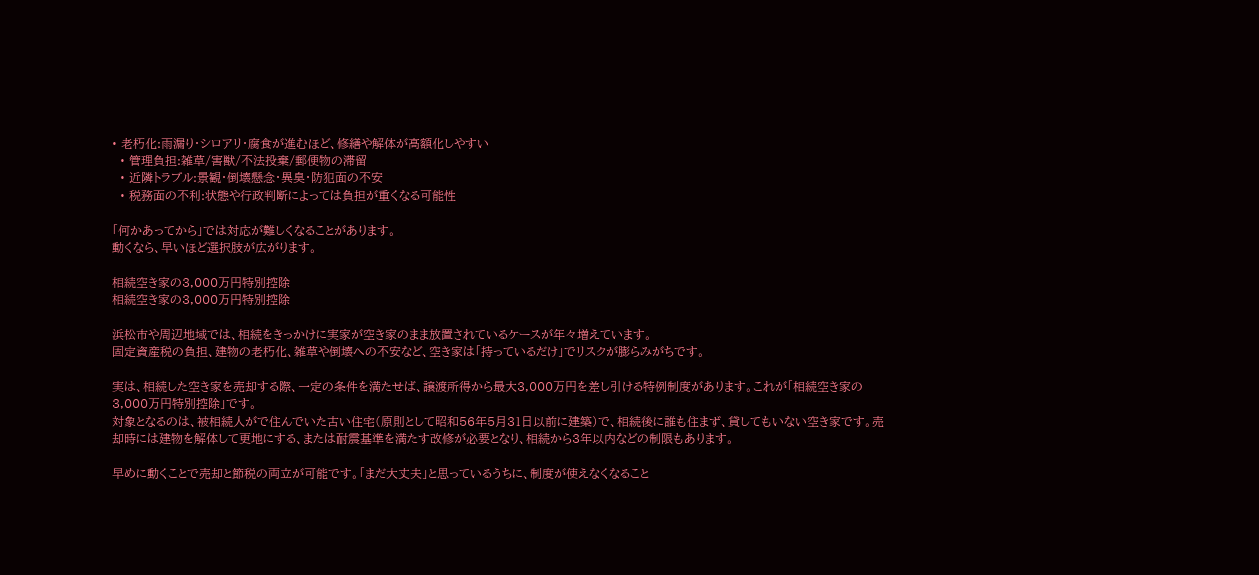• 老朽化:雨漏り・シロアリ・腐食が進むほど、修繕や解体が高額化しやすい
  • 管理負担:雑草/害獣/不法投棄/郵便物の滞留
  • 近隣トラブル:景観・倒壊懸念・異臭・防犯面の不安
  • 税務面の不利:状態や行政判断によっては負担が重くなる可能性

「何かあってから」では対応が難しくなることがあります。
動くなら、早いほど選択肢が広がります。

相続空き家の3,000万円特別控除
相続空き家の3,000万円特別控除

浜松市や周辺地域では、相続をきっかけに実家が空き家のまま放置されているケースが年々増えています。
固定資産税の負担、建物の老朽化、雑草や倒壊への不安など、空き家は「持っているだけ」でリスクが膨らみがちです。

実は、相続した空き家を売却する際、一定の条件を満たせば、譲渡所得から最大3,000万円を差し引ける特例制度があります。これが「相続空き家の3,000万円特別控除」です。
対象となるのは、被相続人がで住んでいた古い住宅(原則として昭和56年5月31日以前に建築)で、相続後に誰も住まず、貸してもいない空き家です。売却時には建物を解体して更地にする、または耐震基準を満たす改修が必要となり、相続から3年以内などの制限もあります。

早めに動くことで売却と節税の両立が可能です。「まだ大丈夫」と思っているうちに、制度が使えなくなること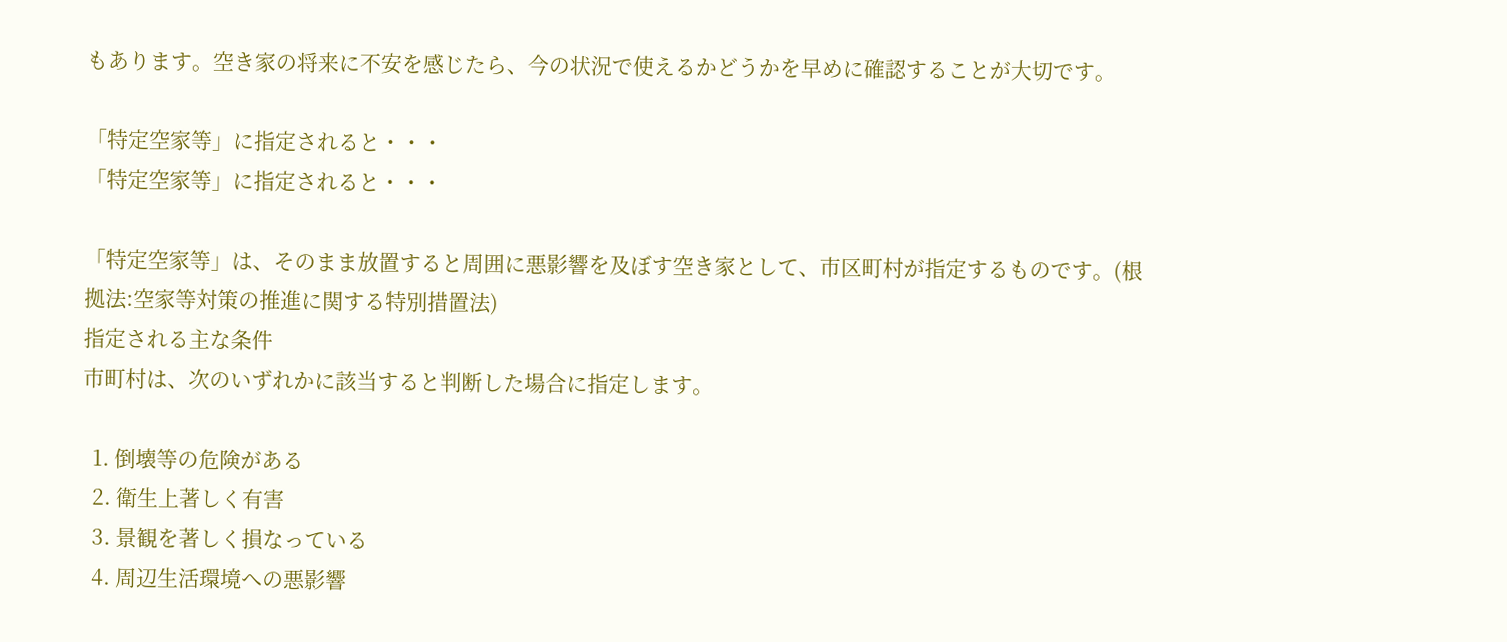もあります。空き家の将来に不安を感じたら、今の状況で使えるかどうかを早めに確認することが大切です。

「特定空家等」に指定されると・・・
「特定空家等」に指定されると・・・

「特定空家等」は、そのまま放置すると周囲に悪影響を及ぼす空き家として、市区町村が指定するものです。(根拠法:空家等対策の推進に関する特別措置法)
指定される主な条件
市町村は、次のいずれかに該当すると判断した場合に指定します。

  1. 倒壊等の危険がある
  2. 衛生上著しく有害
  3. 景観を著しく損なっている
  4. 周辺生活環境への悪影響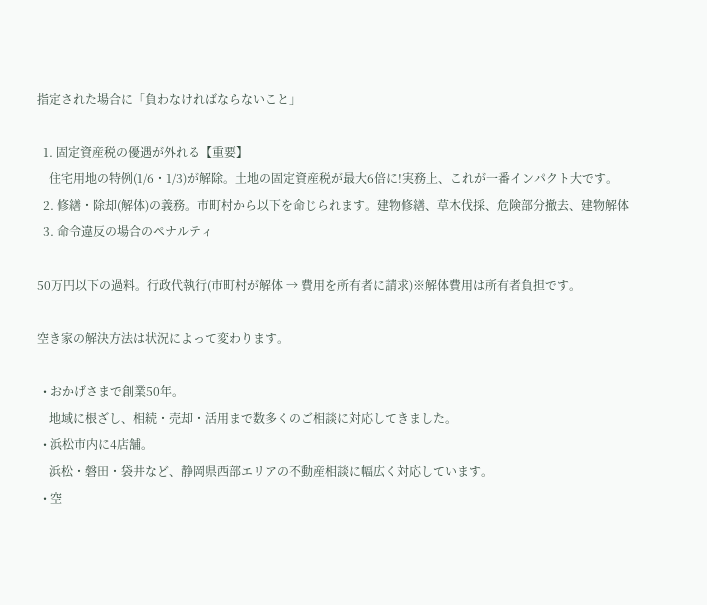指定された場合に「負わなければならないこと」

  1. 固定資産税の優遇が外れる【重要】
    住宅用地の特例(1/6・1/3)が解除。土地の固定資産税が最大6倍に!実務上、これが一番インパクト大です。
  2. 修繕・除却(解体)の義務。市町村から以下を命じられます。建物修繕、草木伐採、危険部分撤去、建物解体
  3. 命令違反の場合のペナルティ

50万円以下の過料。行政代執行(市町村が解体 → 費用を所有者に請求)※解体費用は所有者負担です。

空き家の解決方法は状況によって変わります。

  • おかげさまで創業50年。
    地域に根ざし、相続・売却・活用まで数多くのご相談に対応してきました。
  • 浜松市内に4店舗。
    浜松・磐田・袋井など、静岡県西部エリアの不動産相談に幅広く対応しています。
  • 空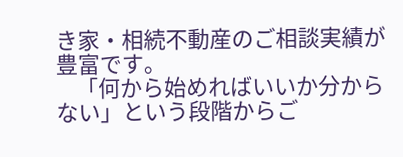き家・相続不動産のご相談実績が豊富です。
    「何から始めればいいか分からない」という段階からご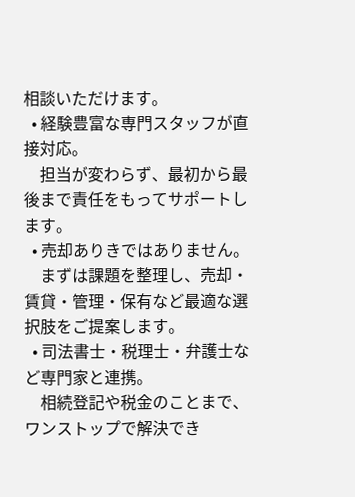相談いただけます。
  • 経験豊富な専門スタッフが直接対応。
    担当が変わらず、最初から最後まで責任をもってサポートします。
  • 売却ありきではありません。
    まずは課題を整理し、売却・賃貸・管理・保有など最適な選択肢をご提案します。
  • 司法書士・税理士・弁護士など専門家と連携。
    相続登記や税金のことまで、ワンストップで解決でき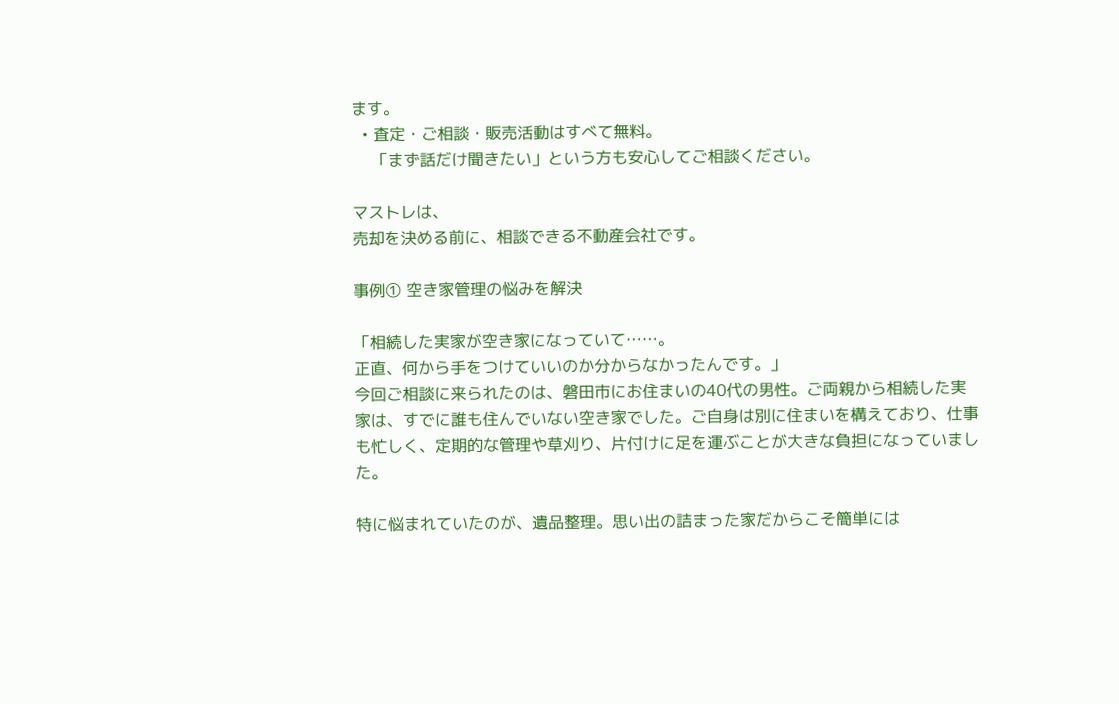ます。
  • 査定・ご相談・販売活動はすべて無料。
    「まず話だけ聞きたい」という方も安心してご相談ください。

マストレは、
売却を決める前に、相談できる不動産会社です。

事例① 空き家管理の悩みを解決

「相続した実家が空き家になっていて……。
正直、何から手をつけていいのか分からなかったんです。」
今回ご相談に来られたのは、磐田市にお住まいの40代の男性。ご両親から相続した実家は、すでに誰も住んでいない空き家でした。ご自身は別に住まいを構えており、仕事も忙しく、定期的な管理や草刈り、片付けに足を運ぶことが大きな負担になっていました。

特に悩まれていたのが、遺品整理。思い出の詰まった家だからこそ簡単には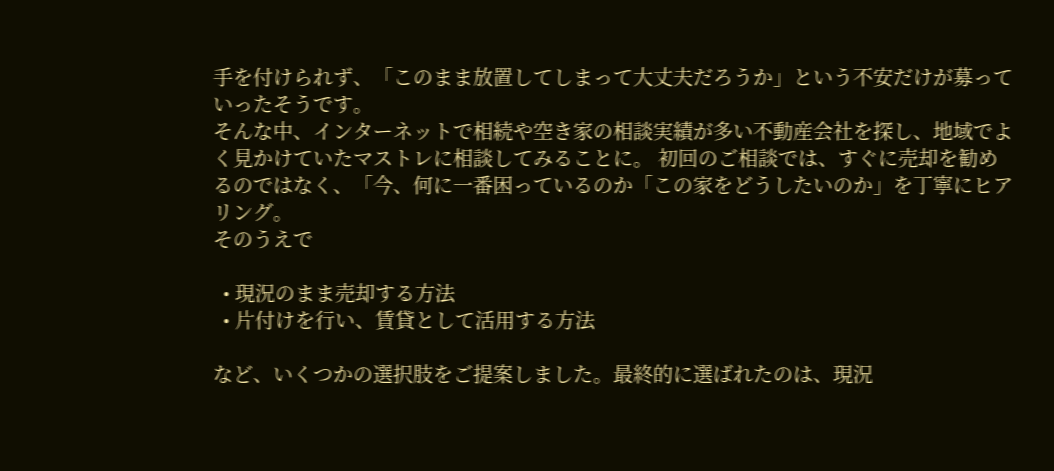手を付けられず、「このまま放置してしまって大丈夫だろうか」という不安だけが募っていったそうです。
そんな中、インターネットで相続や空き家の相談実績が多い不動産会社を探し、地域でよく見かけていたマストレに相談してみることに。 初回のご相談では、すぐに売却を勧めるのではなく、「今、何に一番困っているのか「この家をどうしたいのか」を丁寧にヒアリング。
そのうえで

  • 現況のまま売却する方法
  • 片付けを行い、賃貸として活用する方法

など、いくつかの選択肢をご提案しました。最終的に選ばれたのは、現況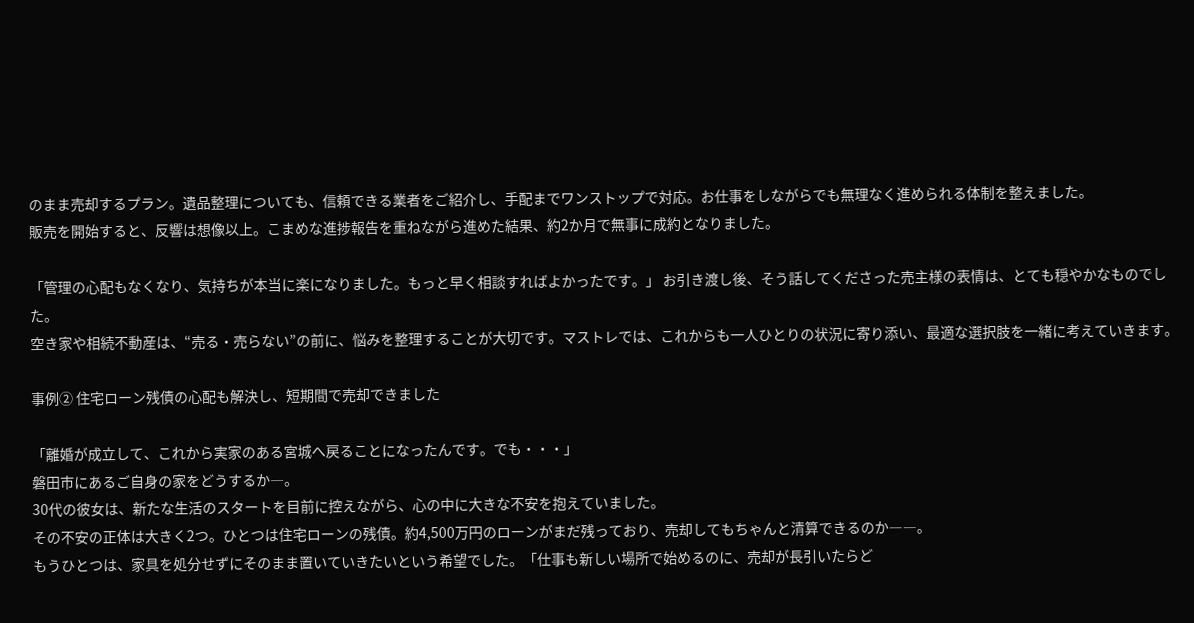のまま売却するプラン。遺品整理についても、信頼できる業者をご紹介し、手配までワンストップで対応。お仕事をしながらでも無理なく進められる体制を整えました。
販売を開始すると、反響は想像以上。こまめな進捗報告を重ねながら進めた結果、約2か月で無事に成約となりました。

「管理の心配もなくなり、気持ちが本当に楽になりました。もっと早く相談すればよかったです。」 お引き渡し後、そう話してくださった売主様の表情は、とても穏やかなものでした。
空き家や相続不動産は、“売る・売らない”の前に、悩みを整理することが大切です。マストレでは、これからも一人ひとりの状況に寄り添い、最適な選択肢を一緒に考えていきます。

事例② 住宅ローン残債の心配も解決し、短期間で売却できました

「離婚が成立して、これから実家のある宮城へ戻ることになったんです。でも・・・」
磐田市にあるご自身の家をどうするか―。
30代の彼女は、新たな生活のスタートを目前に控えながら、心の中に大きな不安を抱えていました。
その不安の正体は大きく2つ。ひとつは住宅ローンの残債。約4,500万円のローンがまだ残っており、売却してもちゃんと清算できるのか――。
もうひとつは、家具を処分せずにそのまま置いていきたいという希望でした。「仕事も新しい場所で始めるのに、売却が長引いたらど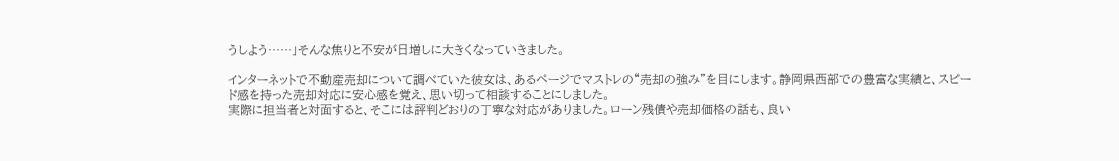うしよう……」そんな焦りと不安が日増しに大きくなっていきました。

インターネットで不動産売却について調べていた彼女は、あるページでマストレの“売却の強み”を目にします。静岡県西部での豊富な実績と、スピード感を持った売却対応に安心感を覚え、思い切って相談することにしました。
実際に担当者と対面すると、そこには評判どおりの丁寧な対応がありました。ローン残債や売却価格の話も、良い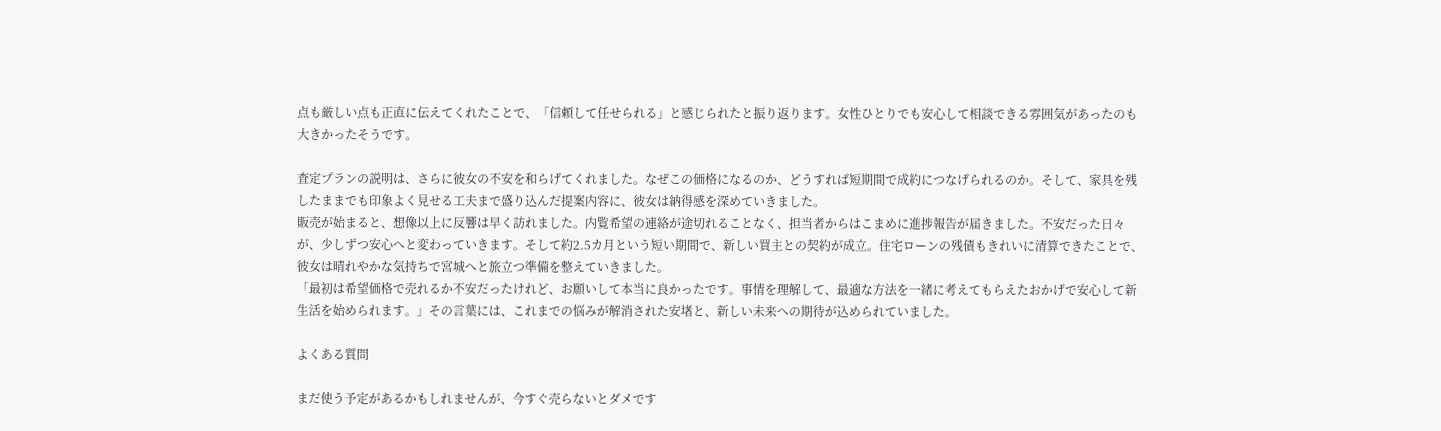点も厳しい点も正直に伝えてくれたことで、「信頼して任せられる」と感じられたと振り返ります。女性ひとりでも安心して相談できる雰囲気があったのも大きかったそうです。

査定プランの説明は、さらに彼女の不安を和らげてくれました。なぜこの価格になるのか、どうすれば短期間で成約につなげられるのか。そして、家具を残したままでも印象よく見せる工夫まで盛り込んだ提案内容に、彼女は納得感を深めていきました。
販売が始まると、想像以上に反響は早く訪れました。内覧希望の連絡が途切れることなく、担当者からはこまめに進捗報告が届きました。不安だった日々が、少しずつ安心へと変わっていきます。そして約2.5カ月という短い期間で、新しい買主との契約が成立。住宅ローンの残債もきれいに清算できたことで、彼女は晴れやかな気持ちで宮城へと旅立つ準備を整えていきました。
「最初は希望価格で売れるか不安だったけれど、お願いして本当に良かったです。事情を理解して、最適な方法を一緒に考えてもらえたおかげで安心して新生活を始められます。」その言葉には、これまでの悩みが解消された安堵と、新しい未来への期待が込められていました。

よくある質問

まだ使う予定があるかもしれませんが、今すぐ売らないとダメです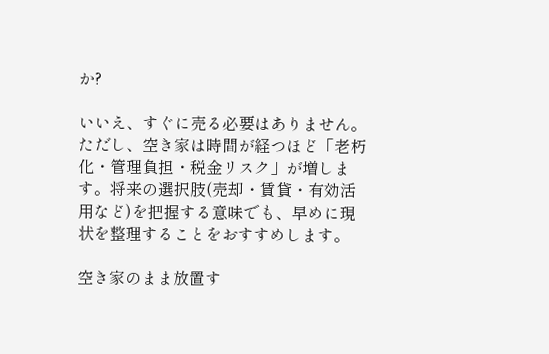か?

いいえ、すぐに売る必要はありません。ただし、空き家は時間が経つほど「老朽化・管理負担・税金リスク」が増します。将来の選択肢(売却・賃貸・有効活用など)を把握する意味でも、早めに現状を整理することをおすすめします。

空き家のまま放置す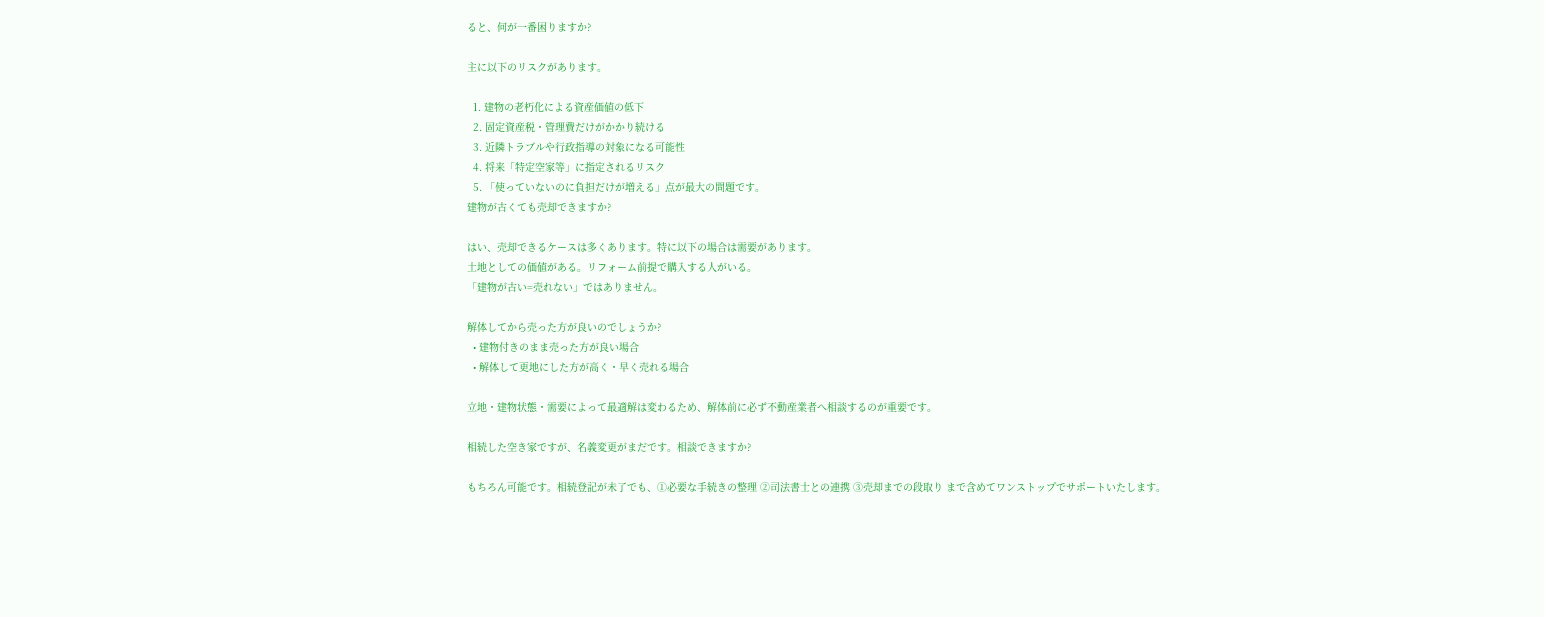ると、何が一番困りますか?

主に以下のリスクがあります。

  1. 建物の老朽化による資産価値の低下
  2. 固定資産税・管理費だけがかかり続ける
  3. 近隣トラブルや行政指導の対象になる可能性
  4. 将来「特定空家等」に指定されるリスク
  5. 「使っていないのに負担だけが増える」点が最大の問題です。
建物が古くても売却できますか?

はい、売却できるケースは多くあります。特に以下の場合は需要があります。
土地としての価値がある。リフォーム前提で購入する人がいる。
「建物が古い=売れない」ではありません。

解体してから売った方が良いのでしょうか?
  • 建物付きのまま売った方が良い場合
  • 解体して更地にした方が高く・早く売れる場合

立地・建物状態・需要によって最適解は変わるため、解体前に必ず不動産業者へ相談するのが重要です。

相続した空き家ですが、名義変更がまだです。相談できますか?

もちろん可能です。相続登記が未了でも、①必要な手続きの整理 ②司法書士との連携 ③売却までの段取り まで含めてワンストップでサポートいたします。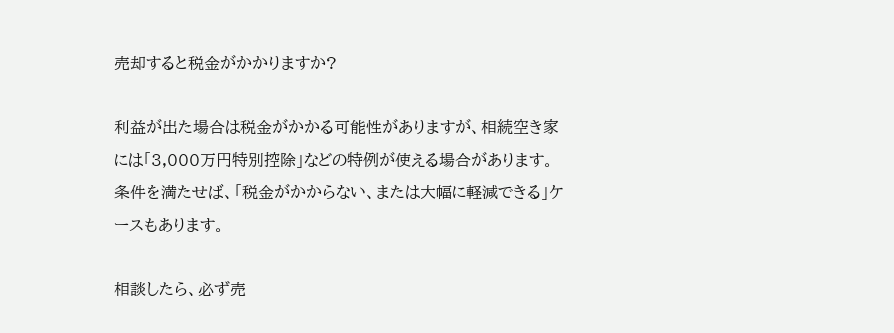売却すると税金がかかりますか?

利益が出た場合は税金がかかる可能性がありますが、相続空き家には「3,000万円特別控除」などの特例が使える場合があります。条件を満たせば、「税金がかからない、または大幅に軽減できる」ケースもあります。

相談したら、必ず売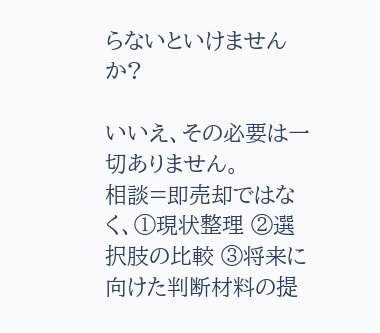らないといけませんか?

いいえ、その必要は一切ありません。
相談=即売却ではなく、①現状整理 ②選択肢の比較 ③将来に向けた判断材料の提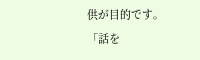供が目的です。
「話を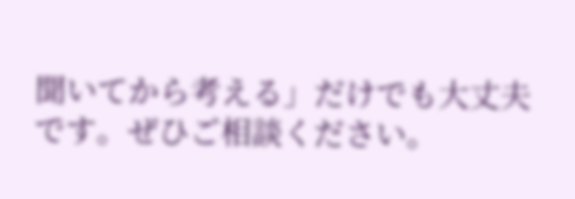聞いてから考える」だけでも大丈夫です。ぜひご相談ください。